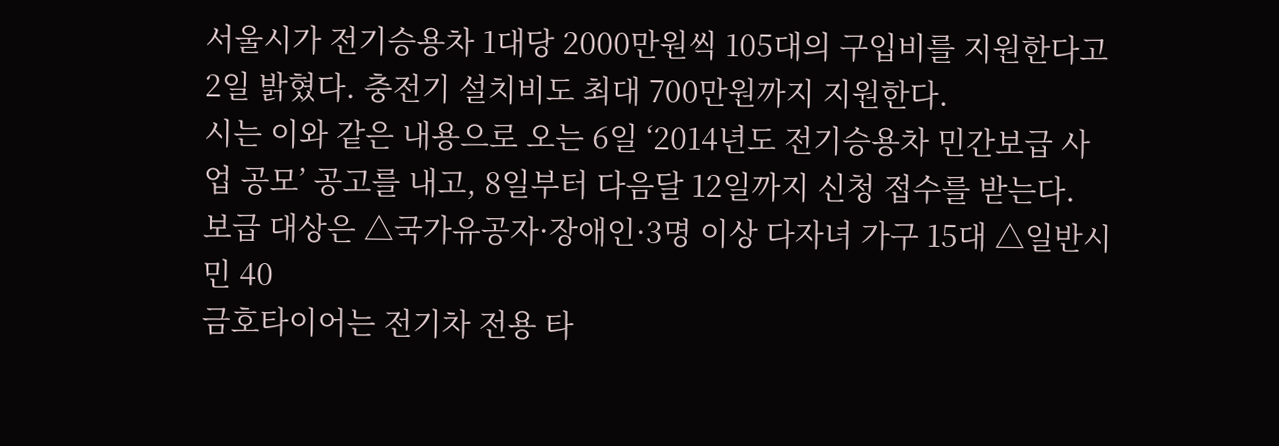서울시가 전기승용차 1대당 2000만원씩 105대의 구입비를 지원한다고 2일 밝혔다. 충전기 설치비도 최대 700만원까지 지원한다.
시는 이와 같은 내용으로 오는 6일 ‘2014년도 전기승용차 민간보급 사업 공모’ 공고를 내고, 8일부터 다음달 12일까지 신청 접수를 받는다.
보급 대상은 △국가유공자·장애인·3명 이상 다자녀 가구 15대 △일반시민 40
금호타이어는 전기차 전용 타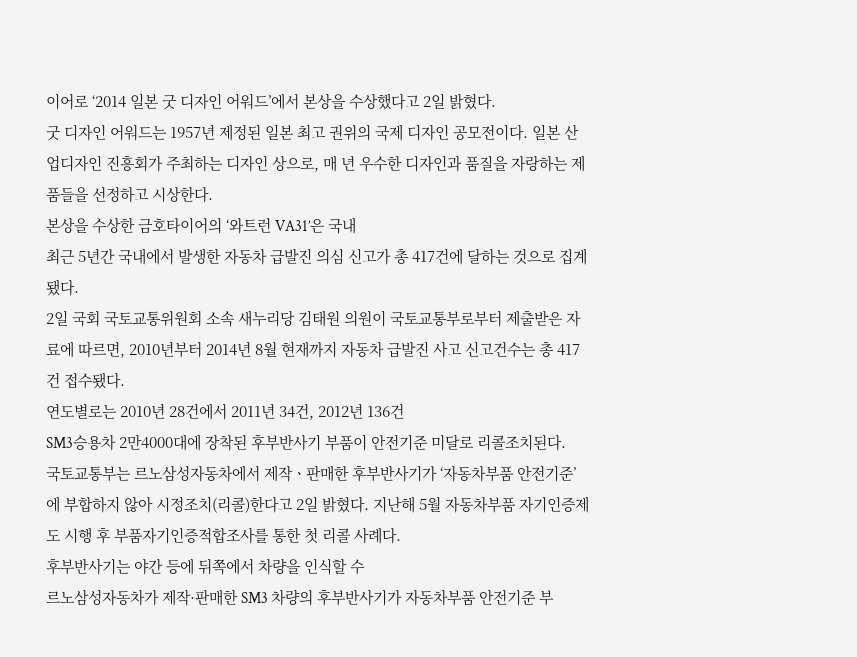이어로 ‘2014 일본 굿 디자인 어워드’에서 본상을 수상했다고 2일 밝혔다.
굿 디자인 어워드는 1957년 제정된 일본 최고 권위의 국제 디자인 공모전이다. 일본 산업디자인 진흥회가 주최하는 디자인 상으로, 매 년 우수한 디자인과 품질을 자랑하는 제품들을 선정하고 시상한다.
본상을 수상한 금호타이어의 ‘와트런 VA31’은 국내
최근 5년간 국내에서 발생한 자동차 급발진 의심 신고가 총 417건에 달하는 것으로 집계됐다.
2일 국회 국토교통위원회 소속 새누리당 김태원 의원이 국토교통부로부터 제출받은 자료에 따르면, 2010년부터 2014년 8월 현재까지 자동차 급발진 사고 신고건수는 총 417건 접수됐다.
연도별로는 2010년 28건에서 2011년 34건, 2012년 136건
SM3승용차 2만4000대에 장착된 후부반사기 부품이 안전기준 미달로 리콜조치된다.
국토교통부는 르노삼성자동차에서 제작ㆍ판매한 후부반사기가 ‘자동차부품 안전기준’에 부합하지 않아 시정조치(리콜)한다고 2일 밝혔다. 지난해 5월 자동차부품 자기인증제도 시행 후 부품자기인증적합조사를 통한 첫 리콜 사례다.
후부반사기는 야간 등에 뒤쪽에서 차량을 인식할 수
르노삼성자동차가 제작·판매한 SM3 차량의 후부반사기가 자동차부품 안전기준 부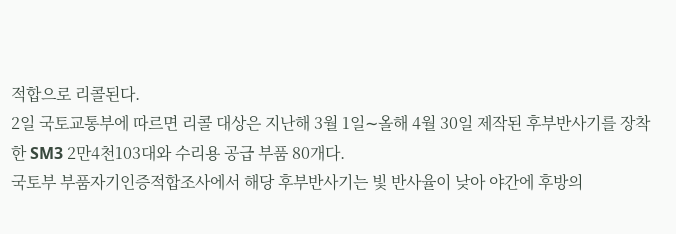적합으로 리콜된다.
2일 국토교통부에 따르면 리콜 대상은 지난해 3월 1일∼올해 4월 30일 제작된 후부반사기를 장착한 SM3 2만4천103대와 수리용 공급 부품 80개다.
국토부 부품자기인증적합조사에서 해당 후부반사기는 빛 반사율이 낮아 야간에 후방의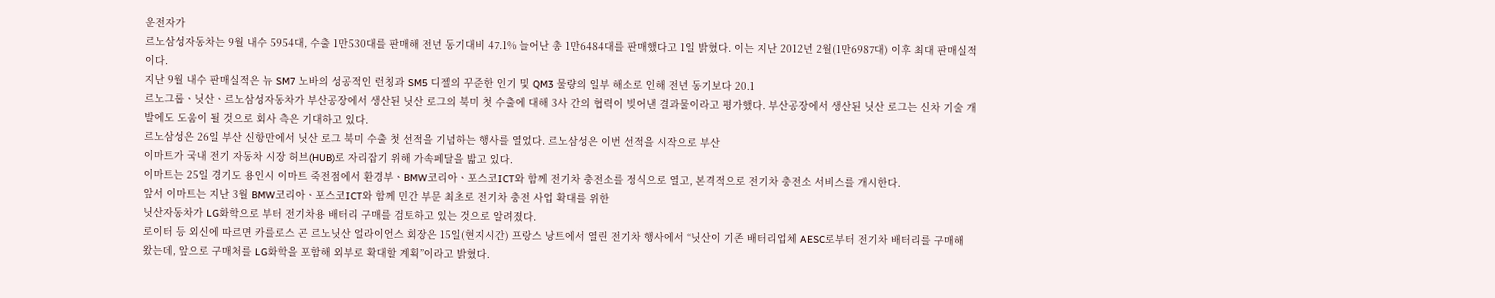운전자가
르노삼성자동차는 9월 내수 5954대, 수출 1만530대를 판매해 전년 동기대비 47.1% 늘어난 총 1만6484대를 판매했다고 1일 밝혔다. 이는 지난 2012년 2월(1만6987대) 이후 최대 판매실적이다.
지난 9월 내수 판매실적은 뉴 SM7 노바의 성공적인 런칭과 SM5 디젤의 꾸준한 인기 및 QM3 물량의 일부 해소로 인해 전년 동기보다 20.1
르노그룹ㆍ닛산ㆍ르노삼성자동차가 부산공장에서 생산된 닛산 로그의 북미 첫 수출에 대해 3사 간의 협력이 빚어낸 결과물이라고 평가했다. 부산공장에서 생산된 닛산 로그는 신차 기술 개발에도 도움이 될 것으로 회사 측은 기대하고 있다.
르노삼성은 26일 부산 신항만에서 닛산 로그 북미 수출 첫 선적을 기념하는 행사를 열었다. 르노삼성은 이번 선적을 시작으로 부산
이마트가 국내 전기 자동차 시장 허브(HUB)로 자리잡기 위해 가속페달을 밟고 있다.
이마트는 25일 경기도 용인시 이마트 죽전점에서 환경부ㆍBMW코리아ㆍ포스코ICT와 함께 전기차 충전소를 정식으로 열고, 본격적으로 전기차 충전소 서비스를 개시한다.
앞서 이마트는 지난 3월 BMW코리아ㆍ포스코ICT와 함께 민간 부문 최초로 전기차 충전 사업 확대를 위한
닛산자동차가 LG화학으로 부터 전기차용 배터리 구매를 검토하고 있는 것으로 알려졌다.
로이터 등 외신에 따르면 카를로스 곤 르노닛산 얼라이언스 회장은 15일(현지시간) 프랑스 낭트에서 열린 전기차 행사에서 “닛산이 기존 배터리업체 AESC로부터 전기차 배터리를 구매해 왔는데, 앞으로 구매처를 LG화학을 포함해 외부로 확대할 계획”이라고 밝혔다.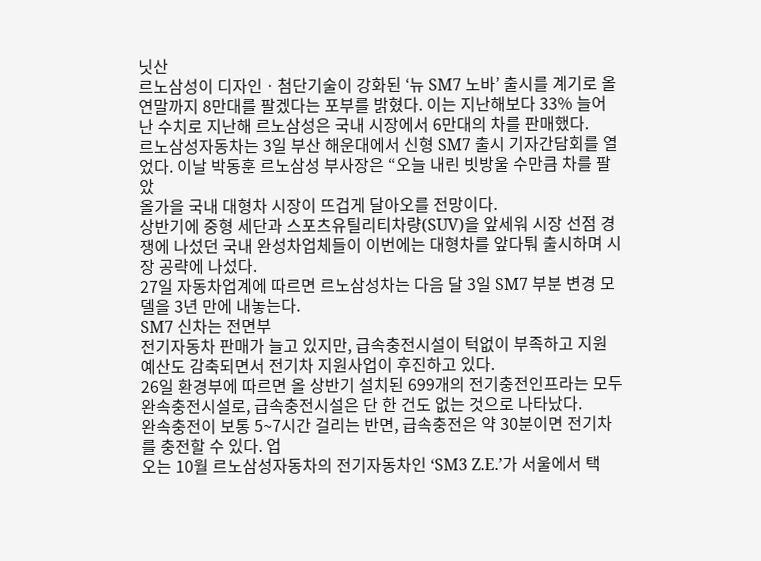닛산
르노삼성이 디자인ㆍ첨단기술이 강화된 ‘뉴 SM7 노바’ 출시를 계기로 올 연말까지 8만대를 팔겠다는 포부를 밝혔다. 이는 지난해보다 33% 늘어난 수치로 지난해 르노삼성은 국내 시장에서 6만대의 차를 판매했다.
르노삼성자동차는 3일 부산 해운대에서 신형 SM7 출시 기자간담회를 열었다. 이날 박동훈 르노삼성 부사장은 “오늘 내린 빗방울 수만큼 차를 팔았
올가을 국내 대형차 시장이 뜨겁게 달아오를 전망이다.
상반기에 중형 세단과 스포츠유틸리티차량(SUV)을 앞세워 시장 선점 경쟁에 나섰던 국내 완성차업체들이 이번에는 대형차를 앞다퉈 출시하며 시장 공략에 나섰다.
27일 자동차업계에 따르면 르노삼성차는 다음 달 3일 SM7 부분 변경 모델을 3년 만에 내놓는다.
SM7 신차는 전면부
전기자동차 판매가 늘고 있지만, 급속충전시설이 턱없이 부족하고 지원 예산도 감축되면서 전기차 지원사업이 후진하고 있다.
26일 환경부에 따르면 올 상반기 설치된 699개의 전기충전인프라는 모두 완속충전시설로, 급속충전시설은 단 한 건도 없는 것으로 나타났다.
완속충전이 보통 5~7시간 걸리는 반면, 급속충전은 약 30분이면 전기차를 충전할 수 있다. 업
오는 10월 르노삼성자동차의 전기자동차인 ‘SM3 Z.E.’가 서울에서 택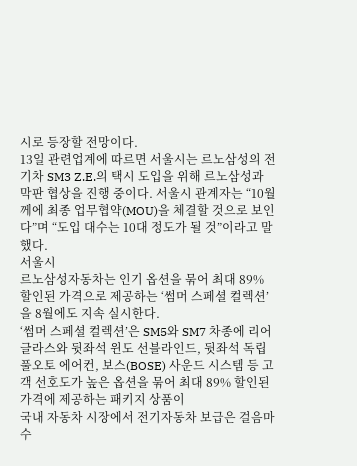시로 등장할 전망이다.
13일 관련업계에 따르면 서울시는 르노삼성의 전기차 SM3 Z.E.의 택시 도입을 위해 르노삼성과 막판 협상을 진행 중이다. 서울시 관계자는 “10월께에 최종 업무협약(MOU)을 체결할 것으로 보인다”며 “도입 대수는 10대 정도가 될 것”이라고 말했다.
서울시
르노삼성자동차는 인기 옵션을 묶어 최대 89% 할인된 가격으로 제공하는 ‘썸머 스페셜 컬렉션’을 8월에도 지속 실시한다.
‘썸머 스페셜 컬렉션’은 SM5와 SM7 차종에 리어 글라스와 뒷좌석 윈도 선블라인드, 뒷좌석 독립 풀오토 에어컨, 보스(BOSE) 사운드 시스템 등 고객 선호도가 높은 옵션을 묶어 최대 89% 할인된 가격에 제공하는 패키지 상품이
국내 자동차 시장에서 전기자동차 보급은 걸음마 수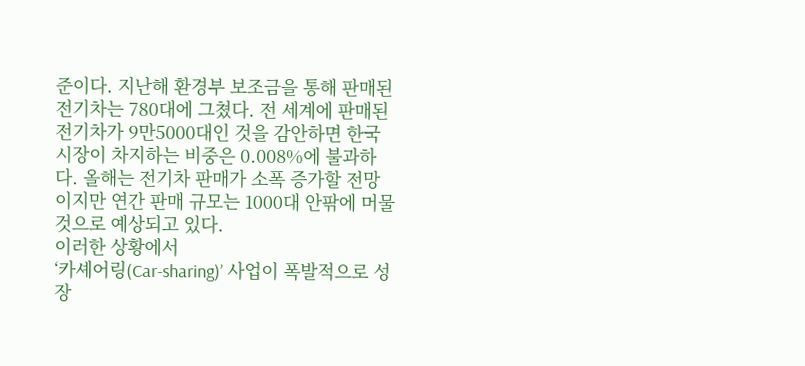준이다. 지난해 환경부 보조금을 통해 판매된 전기차는 780대에 그쳤다. 전 세계에 판매된 전기차가 9만5000대인 것을 감안하면 한국 시장이 차지하는 비중은 0.008%에 불과하다. 올해는 전기차 판매가 소폭 증가할 전망이지만 연간 판매 규모는 1000대 안팎에 머물 것으로 예상되고 있다.
이러한 상황에서
‘카셰어링(Car-sharing)’ 사업이 폭발적으로 성장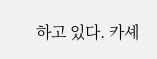하고 있다. 카셰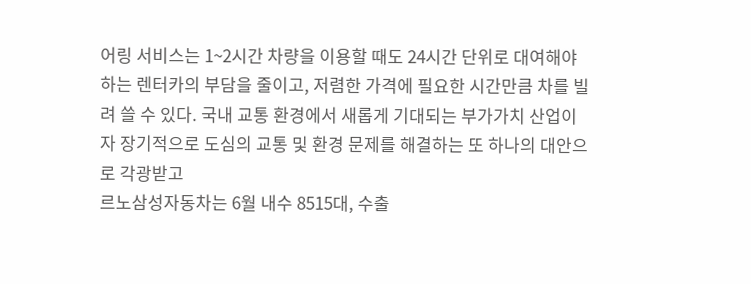어링 서비스는 1~2시간 차량을 이용할 때도 24시간 단위로 대여해야 하는 렌터카의 부담을 줄이고, 저렴한 가격에 필요한 시간만큼 차를 빌려 쓸 수 있다. 국내 교통 환경에서 새롭게 기대되는 부가가치 산업이자 장기적으로 도심의 교통 및 환경 문제를 해결하는 또 하나의 대안으로 각광받고
르노삼성자동차는 6월 내수 8515대, 수출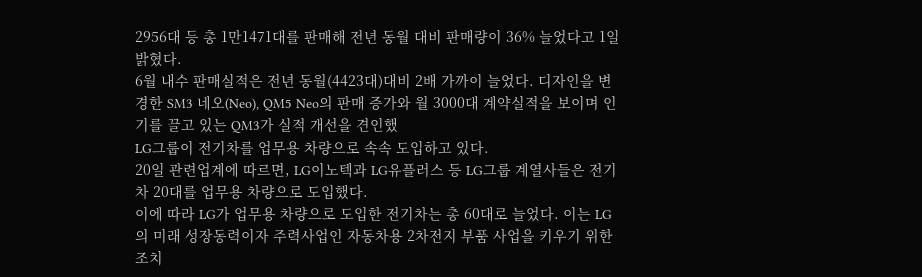2956대 등 총 1만1471대를 판매해 전년 동월 대비 판매량이 36% 늘었다고 1일 밝혔다.
6월 내수 판매실적은 전년 동월(4423대)대비 2배 가까이 늘었다. 디자인을 변경한 SM3 네오(Neo), QM5 Neo의 판매 증가와 월 3000대 계약실적을 보이며 인기를 끌고 있는 QM3가 실적 개선을 견인했
LG그룹이 전기차를 업무용 차량으로 속속 도입하고 있다.
20일 관련업계에 따르면, LG이노텍과 LG유플러스 등 LG그룹 계열사들은 전기차 20대를 업무용 차량으로 도입했다.
이에 따라 LG가 업무용 차량으로 도입한 전기차는 총 60대로 늘었다. 이는 LG의 미래 성장동력이자 주력사업인 자동차용 2차전지 부품 사업을 키우기 위한 조치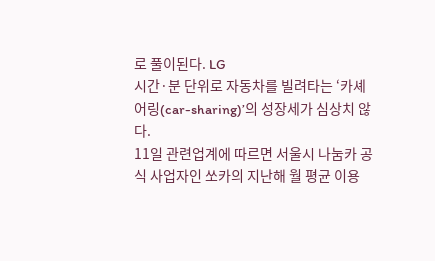로 풀이된다. LG
시간·분 단위로 자동차를 빌려타는 ‘카셰어링(car-sharing)’의 성장세가 심상치 않다.
11일 관련업계에 따르면 서울시 나눔카 공식 사업자인 쏘카의 지난해 월 평균 이용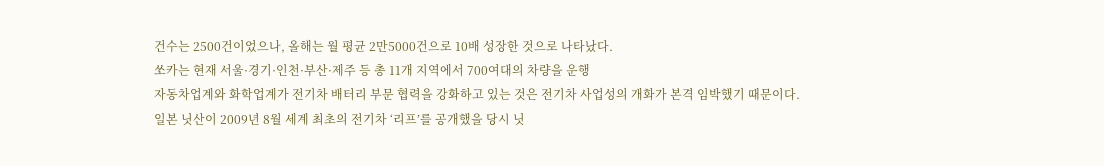건수는 2500건이었으나, 올해는 월 평균 2만5000건으로 10배 성장한 것으로 나타났다.
쏘카는 현재 서울·경기·인천·부산·제주 등 총 11개 지역에서 700여대의 차량을 운행
자동차업계와 화학업계가 전기차 배터리 부문 협력을 강화하고 있는 것은 전기차 사업성의 개화가 본격 임박했기 때문이다.
일본 닛산이 2009년 8월 세계 최초의 전기차 ‘리프’를 공개했을 당시 닛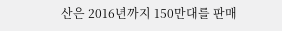산은 2016년까지 150만대를 판매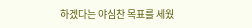하겠다는 야심찬 목표를 세웠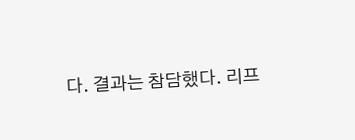다. 결과는 참담했다. 리프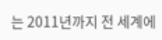는 2011년까지 전 세계에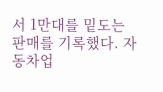서 1만대를 밑도는 판매를 기록했다. 자동차업